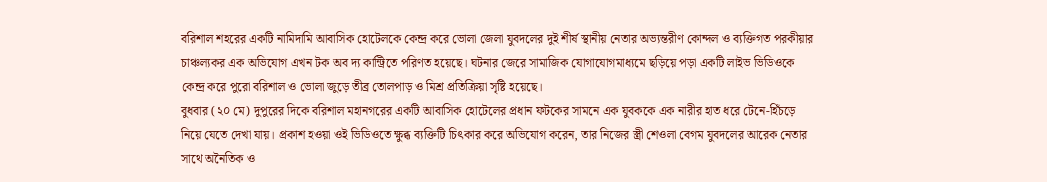বরিশাল শহরের একটি নামিদামি আবাসিক হোটেলকে কেন্দ্র করে ভোলা জেলা যুবদলের দুই শীর্ষ স্থানীয় নেতার অভ্যন্তরীণ কোন্দল ও ব্যক্তিগত পরকীয়ার চাঞ্চল্যকর এক অভিযোগ এখন টক অব দ্য কান্ট্রিতে পরিণত হয়েছে। ঘটনার জেরে সামাজিক যোগাযোগমাধ্যমে ছড়িয়ে পড়া একটি লাইভ ভিডিওকে কেন্দ্র করে পুরো বরিশাল ও ভোলা জুড়ে তীব্র তোলপাড় ও মিশ্র প্রতিক্রিয়া সৃষ্টি হয়েছে।
বুধবার (২০ মে) দুপুরের দিকে বরিশাল মহানগরের একটি আবাসিক হোটেলের প্রধান ফটকের সামনে এক যুবককে এক নারীর হাত ধরে টেনে-হিঁচড়ে নিয়ে যেতে দেখা যায়। প্রকাশ হওয়া ওই ভিডিওতে ক্ষুব্ধ ব্যক্তিটি চিৎকার করে অভিযোগ করেন, তার নিজের স্ত্রী শেওলা বেগম যুবদলের আরেক নেতার সাথে অনৈতিক ও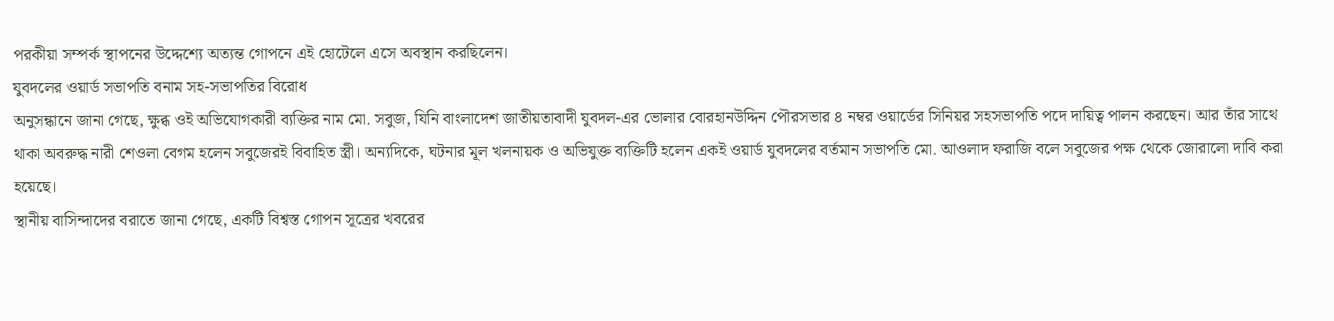পরকীয়া সম্পর্ক স্থাপনের উদ্দেশ্যে অত্যন্ত গোপনে এই হোটেলে এসে অবস্থান করছিলেন।
যুবদলের ওয়ার্ড সভাপতি বনাম সহ-সভাপতির বিরোধ
অনুসন্ধানে জানা গেছে, ক্ষুব্ধ ওই অভিযোগকারী ব্যক্তির নাম মো. সবুজ, যিনি বাংলাদেশ জাতীয়তাবাদী যুবদল-এর ভোলার বোরহানউদ্দিন পৌরসভার ৪ নম্বর ওয়ার্ডের সিনিয়র সহসভাপতি পদে দায়িত্ব পালন করছেন। আর তাঁর সাথে থাকা অবরুদ্ধ নারী শেওলা বেগম হলেন সবুজেরই বিবাহিত স্ত্রী। অন্যদিকে, ঘটনার মূল খলনায়ক ও অভিযুক্ত ব্যক্তিটি হলেন একই ওয়ার্ড যুবদলের বর্তমান সভাপতি মো. আওলাদ ফরাজি বলে সবুজের পক্ষ থেকে জোরালো দাবি করা হয়েছে।
স্থানীয় বাসিন্দাদের বরাতে জানা গেছে, একটি বিশ্বস্ত গোপন সূত্রের খবরের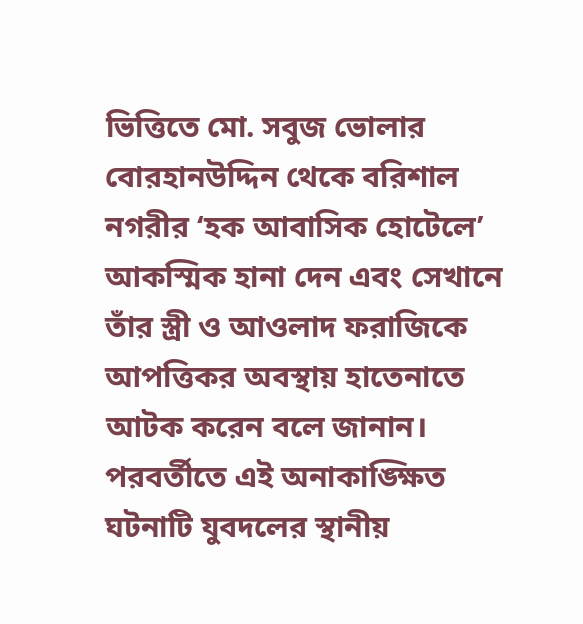ভিত্তিতে মো. সবুজ ভোলার বোরহানউদ্দিন থেকে বরিশাল নগরীর ‘হক আবাসিক হোটেলে’ আকস্মিক হানা দেন এবং সেখানে তাঁর স্ত্রী ও আওলাদ ফরাজিকে আপত্তিকর অবস্থায় হাতেনাতে আটক করেন বলে জানান। পরবর্তীতে এই অনাকাঙ্ক্ষিত ঘটনাটি যুবদলের স্থানীয়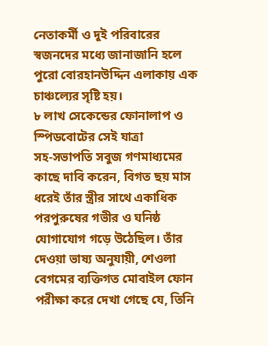নেতাকর্মী ও দুই পরিবারের স্বজনদের মধ্যে জানাজানি হলে পুরো বোরহানউদ্দিন এলাকায় এক চাঞ্চল্যের সৃষ্টি হয়।
৮ লাখ সেকেন্ডের ফোনালাপ ও স্পিডবোটের সেই যাত্রা
সহ-সভাপতি সবুজ গণমাধ্যমের কাছে দাবি করেন, বিগত ছয় মাস ধরেই তাঁর স্ত্রীর সাথে একাধিক পরপুরুষের গভীর ও ঘনিষ্ঠ যোগাযোগ গড়ে উঠেছিল। তাঁর দেওয়া ভাষ্য অনুযায়ী, শেওলা বেগমের ব্যক্তিগত মোবাইল ফোন পরীক্ষা করে দেখা গেছে যে, তিনি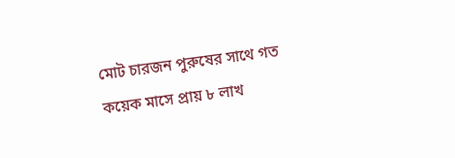মোট চারজন পুরুষের সাথে গত কয়েক মাসে প্রায় ৮ লাখ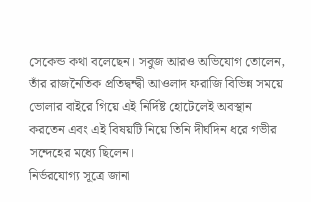সেকেন্ড কথা বলেছেন। সবুজ আরও অভিযোগ তোলেন, তাঁর রাজনৈতিক প্রতিদ্বন্দ্বী আওলাদ ফরাজি বিভিন্ন সময়ে ভোলার বাইরে গিয়ে এই নির্দিষ্ট হোটেলেই অবস্থান করতেন এবং এই বিষয়টি নিয়ে তিনি দীর্ঘদিন ধরে গভীর সন্দেহের মধ্যে ছিলেন।
নির্ভরযোগ্য সূত্রে জানা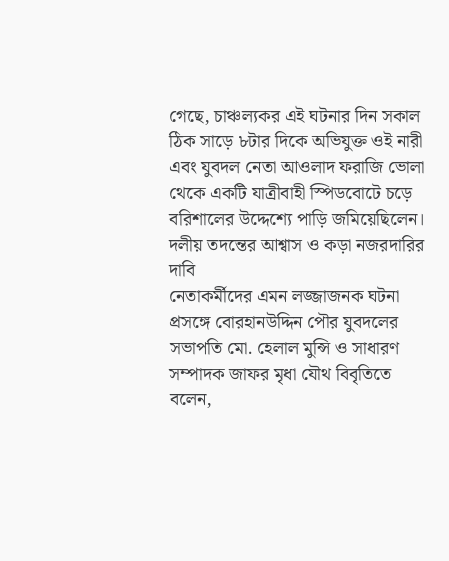গেছে, চাঞ্চল্যকর এই ঘটনার দিন সকাল ঠিক সাড়ে ৮টার দিকে অভিযুক্ত ওই নারী এবং যুবদল নেতা আওলাদ ফরাজি ভোলা থেকে একটি যাত্রীবাহী স্পিডবোটে চড়ে বরিশালের উদ্দেশ্যে পাড়ি জমিয়েছিলেন।
দলীয় তদন্তের আশ্বাস ও কড়া নজরদারির দাবি
নেতাকর্মীদের এমন লজ্জাজনক ঘটনা প্রসঙ্গে বোরহানউদ্দিন পৌর যুবদলের সভাপতি মো. হেলাল মুন্সি ও সাধারণ সম্পাদক জাফর মৃধা যৌথ বিবৃতিতে বলেন,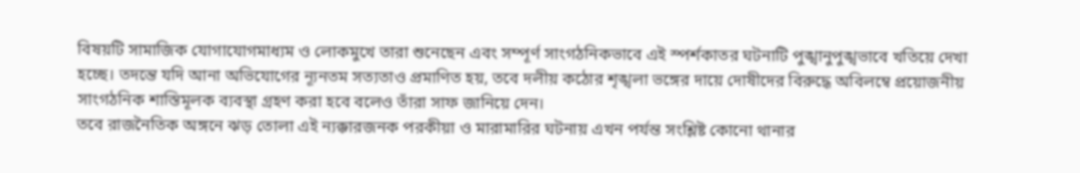বিষয়টি সামাজিক যোগাযোগমাধ্যম ও লোকমুখে তারা শুনেছেন এবং সম্পূর্ণ সাংগঠনিকভাবে এই স্পর্শকাতর ঘটনাটি পুঙ্খানুপুঙ্খভাবে খতিয়ে দেখা হচ্ছে। তদন্তে যদি আনা অভিযোগের ন্যূনতম সত্যতাও প্রমাণিত হয়, তবে দলীয় কঠোর শৃঙ্খলা ভঙ্গের দায়ে দোষীদের বিরুদ্ধে অবিলম্বে প্রয়োজনীয় সাংগঠনিক শাস্তিমূলক ব্যবস্থা গ্রহণ করা হবে বলেও তাঁরা সাফ জানিয়ে দেন।
তবে রাজনৈতিক অঙ্গনে ঝড় তোলা এই ন্যক্কারজনক পরকীয়া ও মারামারির ঘটনায় এখন পর্যন্ত সংশ্লিষ্ট কোনো থানার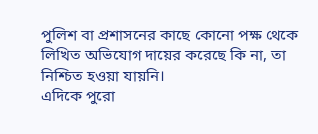পুলিশ বা প্রশাসনের কাছে কোনো পক্ষ থেকে লিখিত অভিযোগ দায়ের করেছে কি না, তা নিশ্চিত হওয়া যায়নি।
এদিকে পুরো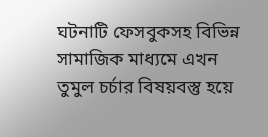ঘটনাটি ফেসবুকসহ বিভিন্ন সামাজিক মাধ্যমে এখন তুমুল চর্চার বিষয়বস্তু হয়ে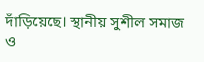দাঁড়িয়েছে। স্থানীয় সুশীল সমাজ ও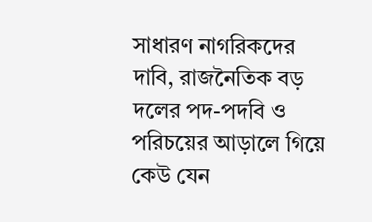সাধারণ নাগরিকদের দাবি, রাজনৈতিক বড় দলের পদ-পদবি ও পরিচয়ের আড়ালে গিয়ে কেউ যেন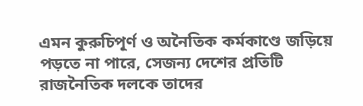এমন কুরুচিপূর্ণ ও অনৈতিক কর্মকাণ্ডে জড়িয়ে পড়তে না পারে, সেজন্য দেশের প্রতিটি রাজনৈতিক দলকে তাদের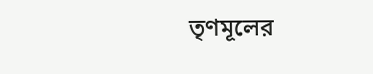তৃণমূলের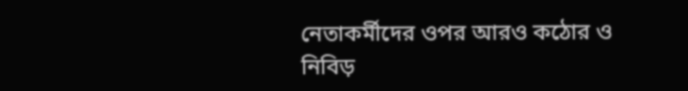নেতাকর্মীদের ওপর আরও কঠোর ও নিবিড়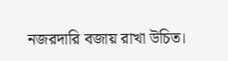নজরদারি বজায় রাখা উচিত।